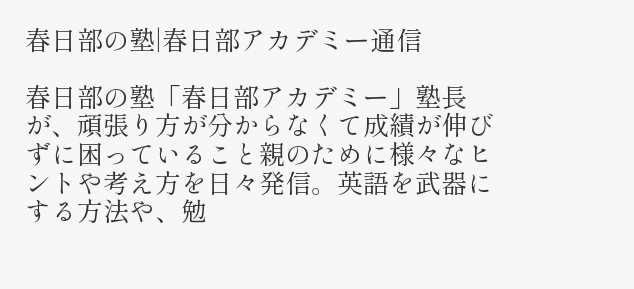春日部の塾|春日部アカデミー通信

春日部の塾「春日部アカデミー」塾長が、頑張り方が分からなくて成績が伸びずに困っていること親のために様々なヒントや考え方を日々発信。英語を武器にする方法や、勉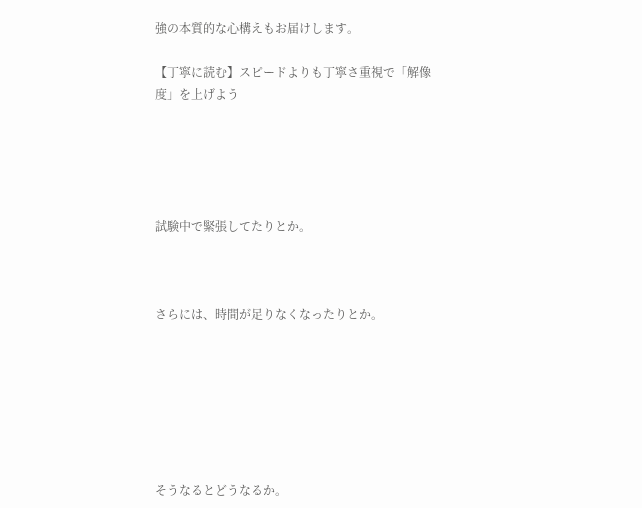強の本質的な心構えもお届けします。

【丁寧に読む】スピードよりも丁寧さ重視で「解像度」を上げよう





試験中で緊張してたりとか。



さらには、時間が足りなくなったりとか。







そうなるとどうなるか。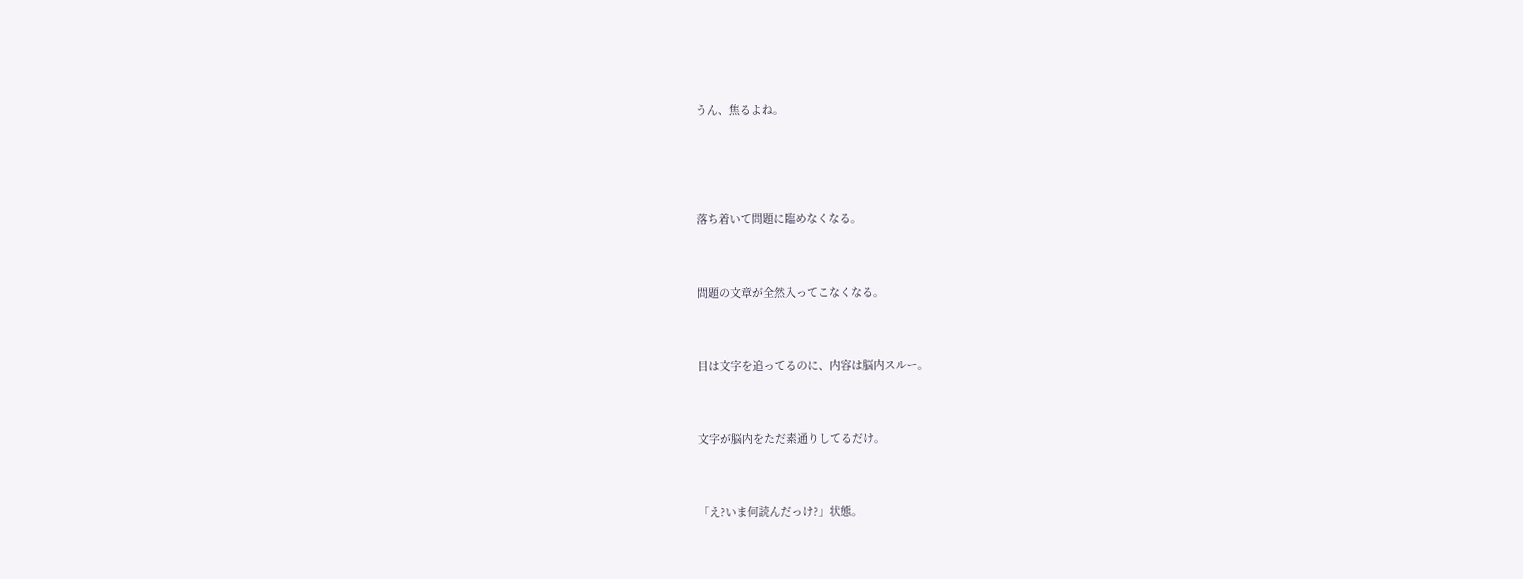うん、焦るよね。





落ち着いて問題に臨めなくなる。



問題の文章が全然入ってこなくなる。



目は文字を追ってるのに、内容は脳内スルー。



文字が脳内をただ素通りしてるだけ。



「え?いま何読んだっけ?」状態。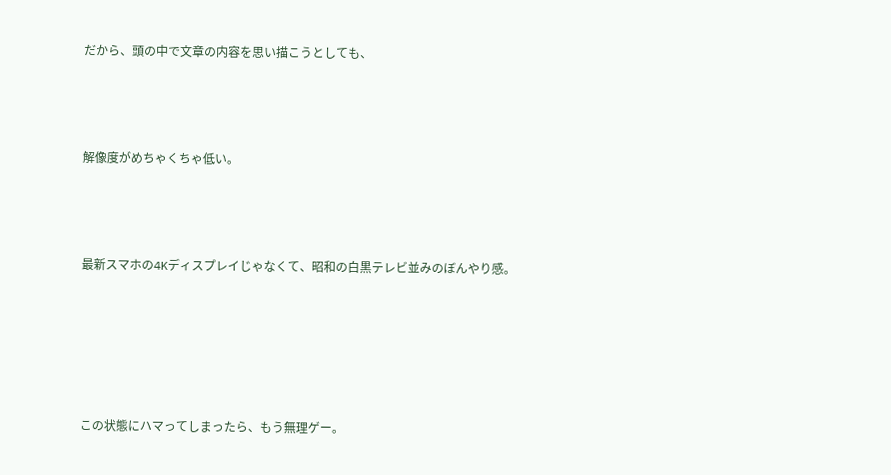だから、頭の中で文章の内容を思い描こうとしても、



解像度がめちゃくちゃ低い。



最新スマホの4Kディスプレイじゃなくて、昭和の白黒テレビ並みのぼんやり感。





この状態にハマってしまったら、もう無理ゲー。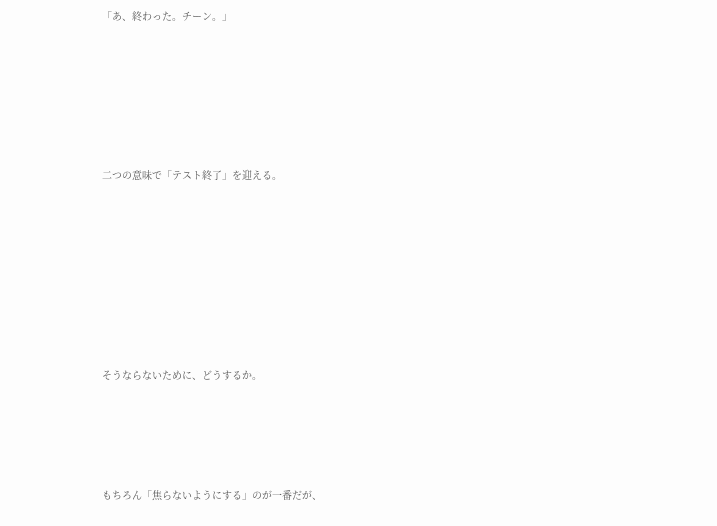「あ、終わった。チーン。」







二つの意味で「テスト終了」を迎える。









そうならないために、どうするか。





もちろん「焦らないようにする」のが一番だが、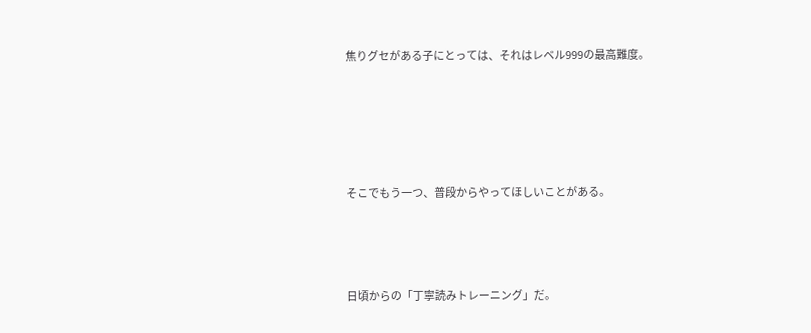焦りグセがある子にとっては、それはレベル999の最高難度。







そこでもう一つ、普段からやってほしいことがある。





日頃からの「丁寧読みトレーニング」だ。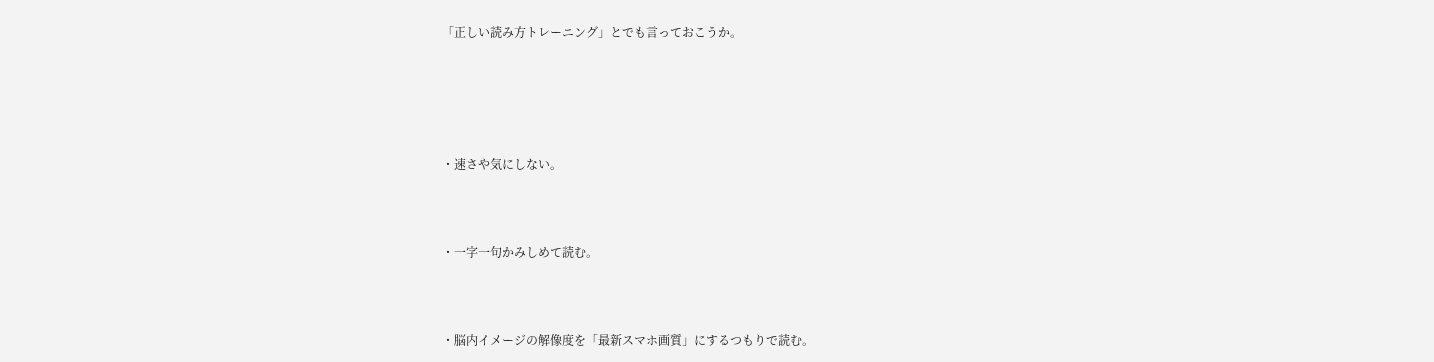「正しい読み方トレーニング」とでも言っておこうか。





・速さや気にしない。



・一字一句かみしめて読む。



・脳内イメージの解像度を「最新スマホ画質」にするつもりで読む。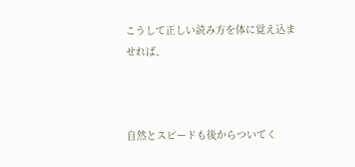こうして正しい読み方を体に覚え込ませれば、



自然とスピードも後からついてく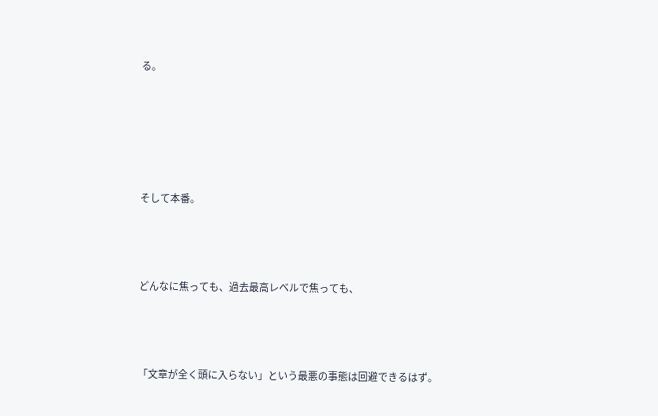る。





そして本番。



どんなに焦っても、過去最高レベルで焦っても、



「文章が全く頭に入らない」という最悪の事態は回避できるはず。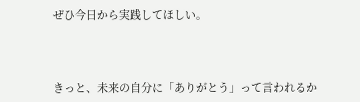ぜひ今日から実践してほしい。



きっと、未来の自分に「ありがとう」って言われるか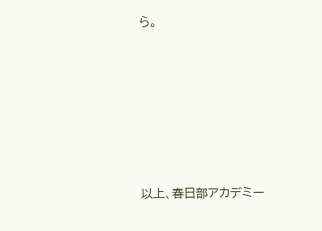ら。







以上、春日部アカデミー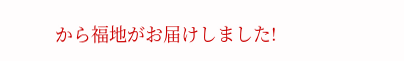から福地がお届けしました!